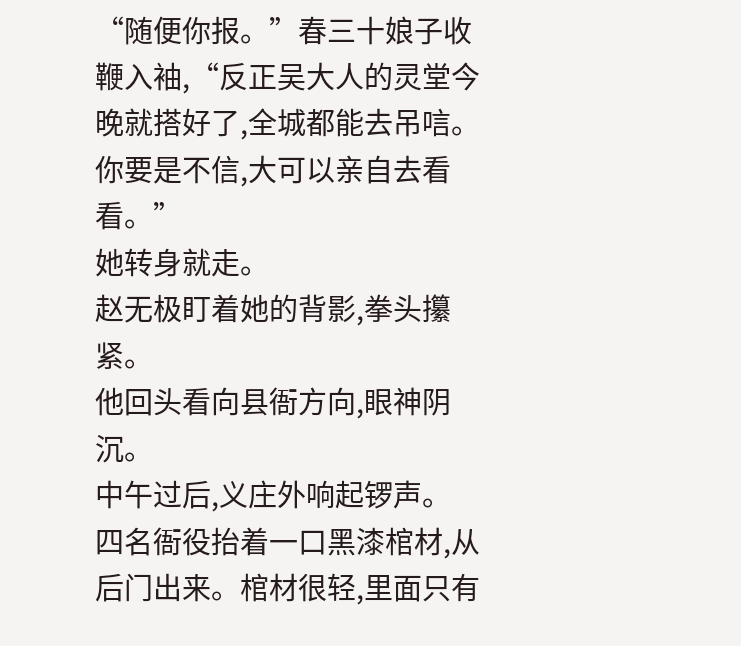“随便你报。”春三十娘子收鞭入袖,“反正吴大人的灵堂今晚就搭好了,全城都能去吊唁。你要是不信,大可以亲自去看看。”
她转身就走。
赵无极盯着她的背影,拳头攥紧。
他回头看向县衙方向,眼神阴沉。
中午过后,义庄外响起锣声。
四名衙役抬着一口黑漆棺材,从后门出来。棺材很轻,里面只有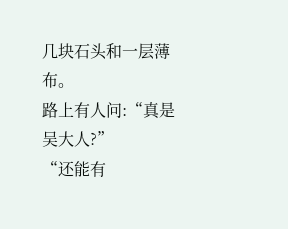几块石头和一层薄布。
路上有人问:“真是吴大人?”
“还能有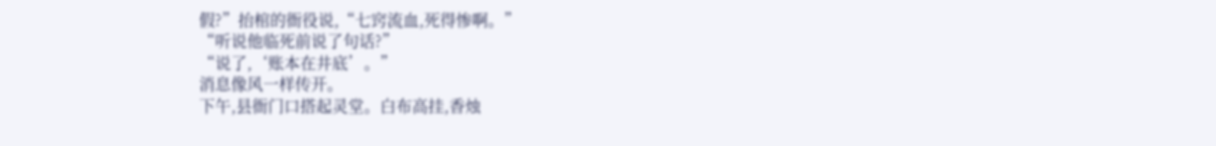假?”抬棺的衙役说,“七窍流血,死得惨啊。”
“听说他临死前说了句话?”
“说了,‘账本在井底’。”
消息像风一样传开。
下午,县衙门口搭起灵堂。白布高挂,香烛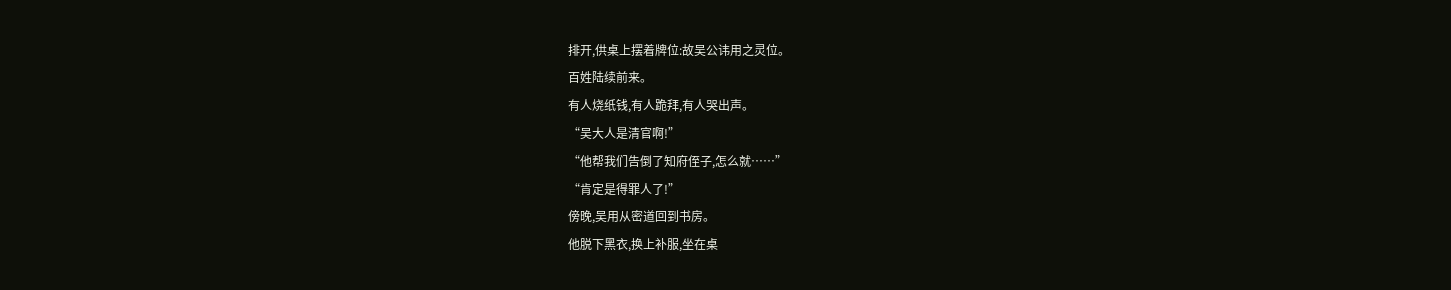排开,供桌上摆着牌位:故吴公讳用之灵位。
百姓陆续前来。
有人烧纸钱,有人跪拜,有人哭出声。
“吴大人是清官啊!”
“他帮我们告倒了知府侄子,怎么就……”
“肯定是得罪人了!”
傍晚,吴用从密道回到书房。
他脱下黑衣,换上补服,坐在桌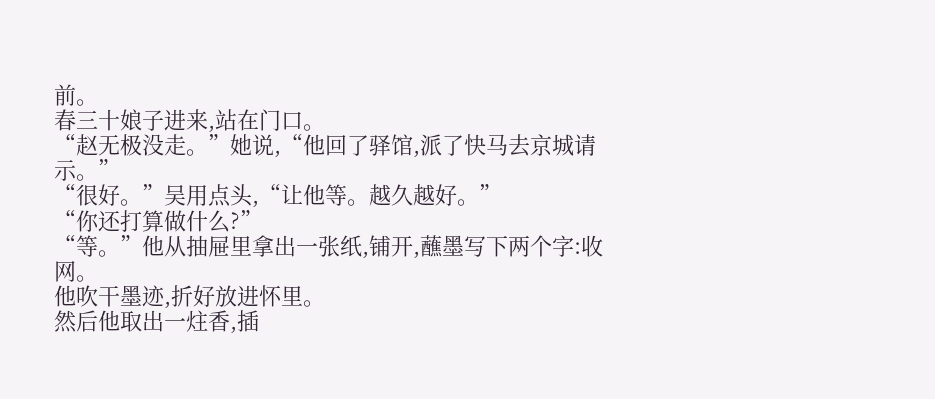前。
春三十娘子进来,站在门口。
“赵无极没走。”她说,“他回了驿馆,派了快马去京城请示。”
“很好。”吴用点头,“让他等。越久越好。”
“你还打算做什么?”
“等。”他从抽屉里拿出一张纸,铺开,蘸墨写下两个字:收网。
他吹干墨迹,折好放进怀里。
然后他取出一炷香,插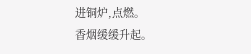进铜炉,点燃。
香烟缓缓升起。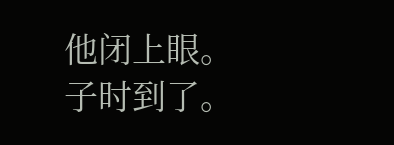他闭上眼。
子时到了。